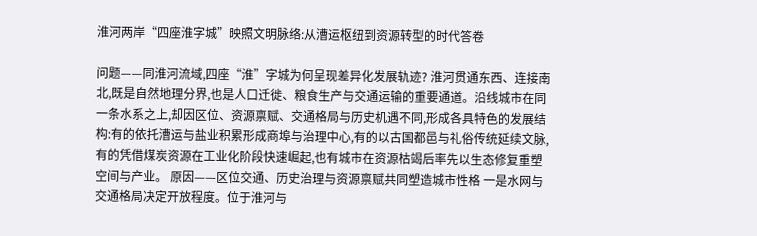淮河两岸“四座淮字城”映照文明脉络:从漕运枢纽到资源转型的时代答卷

问题——同淮河流域,四座“淮”字城为何呈现差异化发展轨迹? 淮河贯通东西、连接南北,既是自然地理分界,也是人口迁徙、粮食生产与交通运输的重要通道。沿线城市在同一条水系之上,却因区位、资源禀赋、交通格局与历史机遇不同,形成各具特色的发展结构:有的依托漕运与盐业积累形成商埠与治理中心,有的以古国都邑与礼俗传统延续文脉,有的凭借煤炭资源在工业化阶段快速崛起,也有城市在资源枯竭后率先以生态修复重塑空间与产业。 原因——区位交通、历史治理与资源禀赋共同塑造城市性格 一是水网与交通格局决定开放程度。位于淮河与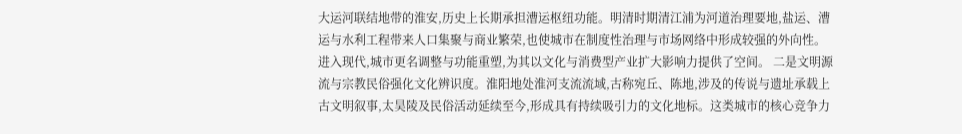大运河联结地带的淮安,历史上长期承担漕运枢纽功能。明清时期清江浦为河道治理要地,盐运、漕运与水利工程带来人口集聚与商业繁荣,也使城市在制度性治理与市场网络中形成较强的外向性。进入现代,城市更名调整与功能重塑,为其以文化与消费型产业扩大影响力提供了空间。 二是文明源流与宗教民俗强化文化辨识度。淮阳地处淮河支流流域,古称宛丘、陈地,涉及的传说与遗址承载上古文明叙事,太昊陵及民俗活动延续至今,形成具有持续吸引力的文化地标。这类城市的核心竞争力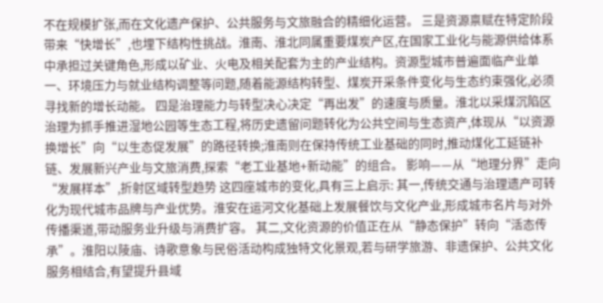不在规模扩张,而在文化遗产保护、公共服务与文旅融合的精细化运营。 三是资源禀赋在特定阶段带来“快增长”,也埋下结构性挑战。淮南、淮北同属重要煤炭产区,在国家工业化与能源供给体系中承担过关键角色,形成以矿业、火电及相关配套为主的产业结构。资源型城市普遍面临产业单一、环境压力与就业结构调整等问题,随着能源结构转型、煤炭开采条件变化与生态约束强化,必须寻找新的增长动能。 四是治理能力与转型决心决定“再出发”的速度与质量。淮北以采煤沉陷区治理为抓手推进湿地公园等生态工程,将历史遗留问题转化为公共空间与生态资产,体现从“以资源换增长”向“以生态促发展”的路径转换;淮南则在保持传统工业基础的同时,推动煤化工延链补链、发展新兴产业与文旅消费,探索“老工业基地+新动能”的组合。 影响——从“地理分界”走向“发展样本”,折射区域转型趋势 这四座城市的变化,具有三上启示: 其一,传统交通与治理遗产可转化为现代城市品牌与产业优势。淮安在运河文化基础上发展餐饮与文化产业,形成城市名片与对外传播渠道,带动服务业升级与消费扩容。 其二,文化资源的价值正在从“静态保护”转向“活态传承”。淮阳以陵庙、诗歌意象与民俗活动构成独特文化景观,若与研学旅游、非遗保护、公共文化服务相结合,有望提升县域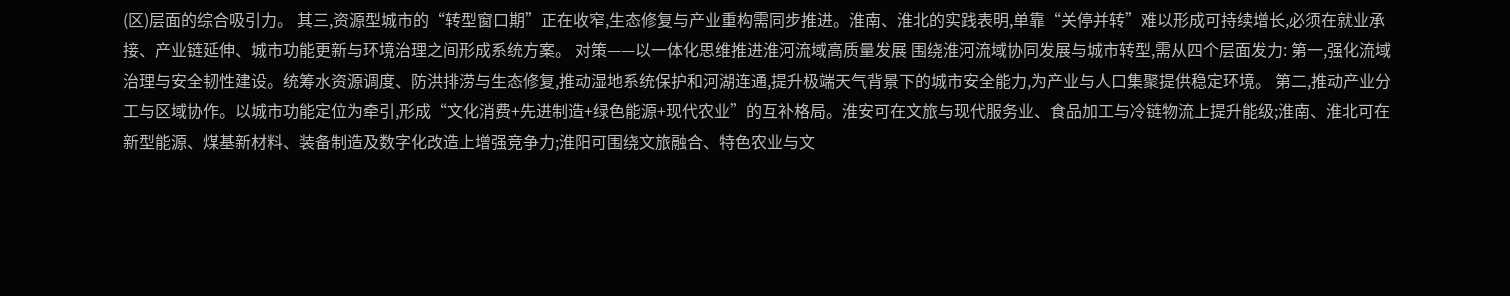(区)层面的综合吸引力。 其三,资源型城市的“转型窗口期”正在收窄,生态修复与产业重构需同步推进。淮南、淮北的实践表明,单靠“关停并转”难以形成可持续增长,必须在就业承接、产业链延伸、城市功能更新与环境治理之间形成系统方案。 对策——以一体化思维推进淮河流域高质量发展 围绕淮河流域协同发展与城市转型,需从四个层面发力: 第一,强化流域治理与安全韧性建设。统筹水资源调度、防洪排涝与生态修复,推动湿地系统保护和河湖连通,提升极端天气背景下的城市安全能力,为产业与人口集聚提供稳定环境。 第二,推动产业分工与区域协作。以城市功能定位为牵引,形成“文化消费+先进制造+绿色能源+现代农业”的互补格局。淮安可在文旅与现代服务业、食品加工与冷链物流上提升能级;淮南、淮北可在新型能源、煤基新材料、装备制造及数字化改造上增强竞争力;淮阳可围绕文旅融合、特色农业与文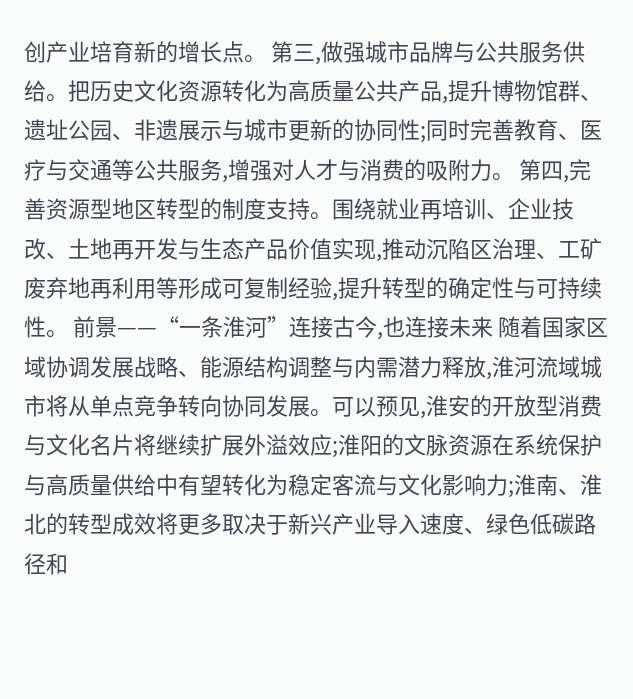创产业培育新的增长点。 第三,做强城市品牌与公共服务供给。把历史文化资源转化为高质量公共产品,提升博物馆群、遗址公园、非遗展示与城市更新的协同性;同时完善教育、医疗与交通等公共服务,增强对人才与消费的吸附力。 第四,完善资源型地区转型的制度支持。围绕就业再培训、企业技改、土地再开发与生态产品价值实现,推动沉陷区治理、工矿废弃地再利用等形成可复制经验,提升转型的确定性与可持续性。 前景——“一条淮河”连接古今,也连接未来 随着国家区域协调发展战略、能源结构调整与内需潜力释放,淮河流域城市将从单点竞争转向协同发展。可以预见,淮安的开放型消费与文化名片将继续扩展外溢效应;淮阳的文脉资源在系统保护与高质量供给中有望转化为稳定客流与文化影响力;淮南、淮北的转型成效将更多取决于新兴产业导入速度、绿色低碳路径和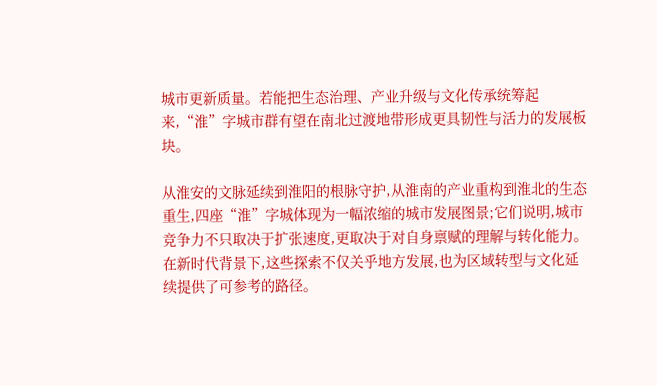城市更新质量。若能把生态治理、产业升级与文化传承统筹起来,“淮”字城市群有望在南北过渡地带形成更具韧性与活力的发展板块。

从淮安的文脉延续到淮阳的根脉守护,从淮南的产业重构到淮北的生态重生,四座“淮”字城体现为一幅浓缩的城市发展图景;它们说明,城市竞争力不只取决于扩张速度,更取决于对自身禀赋的理解与转化能力。在新时代背景下,这些探索不仅关乎地方发展,也为区域转型与文化延续提供了可参考的路径。